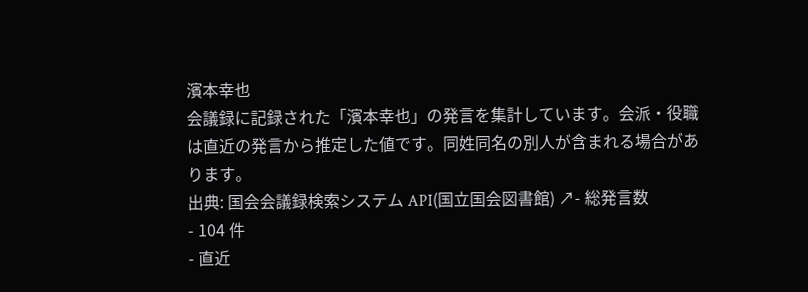濱本幸也
会議録に記録された「濱本幸也」の発言を集計しています。会派・役職は直近の発言から推定した値です。同姓同名の別人が含まれる場合があります。
出典: 国会会議録検索システム API(国立国会図書館) ↗- 総発言数
- 104 件
- 直近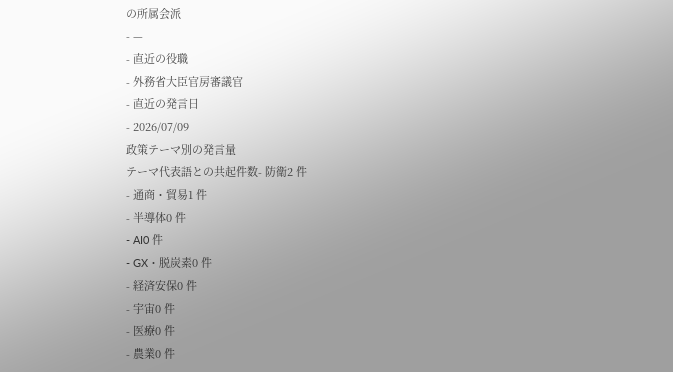の所属会派
- —
- 直近の役職
- 外務省大臣官房審議官
- 直近の発言日
- 2026/07/09
政策テーマ別の発言量
テーマ代表語との共起件数- 防衛2 件
- 通商・貿易1 件
- 半導体0 件
- AI0 件
- GX・脱炭素0 件
- 経済安保0 件
- 宇宙0 件
- 医療0 件
- 農業0 件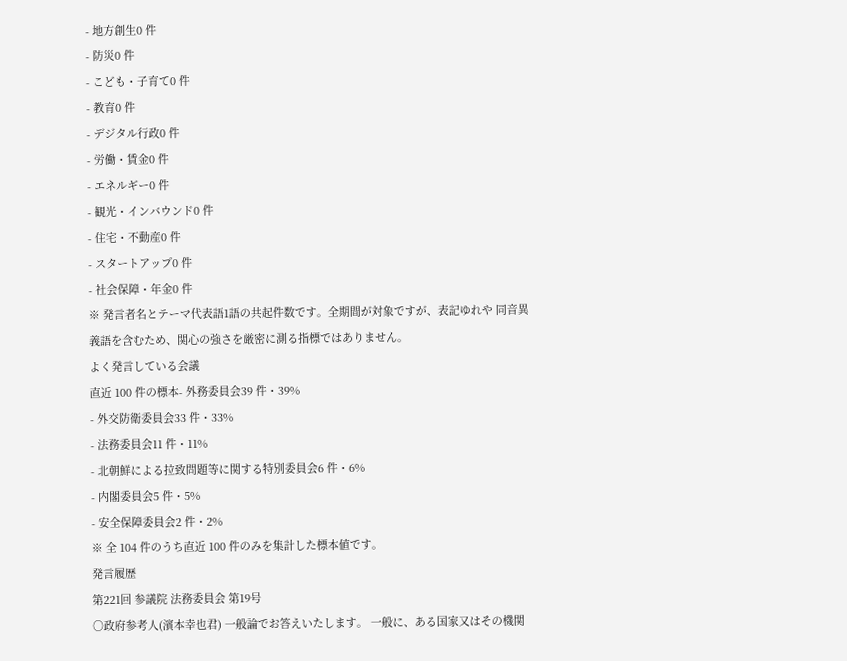- 地方創生0 件
- 防災0 件
- こども・子育て0 件
- 教育0 件
- デジタル行政0 件
- 労働・賃金0 件
- エネルギー0 件
- 観光・インバウンド0 件
- 住宅・不動産0 件
- スタートアップ0 件
- 社会保障・年金0 件
※ 発言者名とテーマ代表語1語の共起件数です。全期間が対象ですが、表記ゆれや 同音異義語を含むため、関心の強さを厳密に測る指標ではありません。
よく発言している会議
直近 100 件の標本- 外務委員会39 件・39%
- 外交防衛委員会33 件・33%
- 法務委員会11 件・11%
- 北朝鮮による拉致問題等に関する特別委員会6 件・6%
- 内閣委員会5 件・5%
- 安全保障委員会2 件・2%
※ 全 104 件のうち直近 100 件のみを集計した標本値です。
発言履歴
第221回 参議院 法務委員会 第19号
○政府参考人(濱本幸也君) 一般論でお答えいたします。 一般に、ある国家又はその機関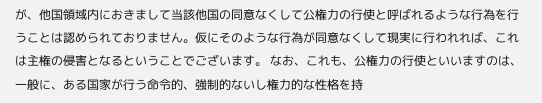が、他国領域内におきまして当該他国の同意なくして公権力の行使と呼ばれるような行為を行うことは認められておりません。仮にそのような行為が同意なくして現実に行われれば、これは主権の侵害となるということでございます。 なお、これも、公権力の行使といいますのは、一般に、ある国家が行う命令的、強制的ないし権力的な性格を持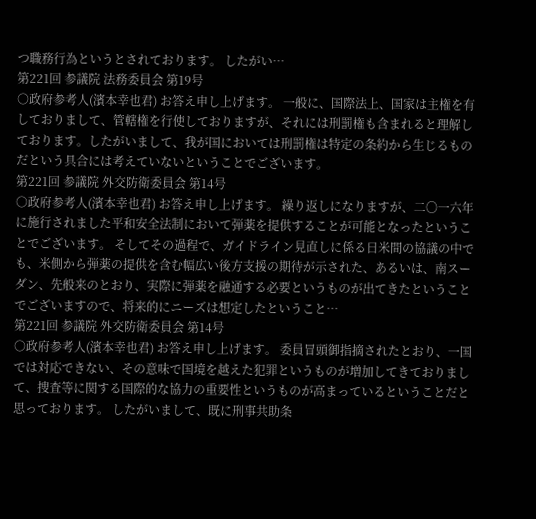つ職務行為というとされております。 したがい…
第221回 参議院 法務委員会 第19号
○政府参考人(濱本幸也君) お答え申し上げます。 一般に、国際法上、国家は主権を有しておりまして、管轄権を行使しておりますが、それには刑罰権も含まれると理解しております。したがいまして、我が国においては刑罰権は特定の条約から生じるものだという具合には考えていないということでございます。
第221回 参議院 外交防衛委員会 第14号
○政府参考人(濱本幸也君) お答え申し上げます。 繰り返しになりますが、二〇一六年に施行されました平和安全法制において弾薬を提供することが可能となったということでございます。 そしてその過程で、ガイドライン見直しに係る日米間の協議の中でも、米側から弾薬の提供を含む幅広い後方支援の期待が示された、あるいは、南スーダン、先般来のとおり、実際に弾薬を融通する必要というものが出てきたということでございますので、将来的にニーズは想定したということ…
第221回 参議院 外交防衛委員会 第14号
○政府参考人(濱本幸也君) お答え申し上げます。 委員冒頭御指摘されたとおり、一国では対応できない、その意味で国境を越えた犯罪というものが増加してきておりまして、捜査等に関する国際的な協力の重要性というものが高まっているということだと思っております。 したがいまして、既に刑事共助条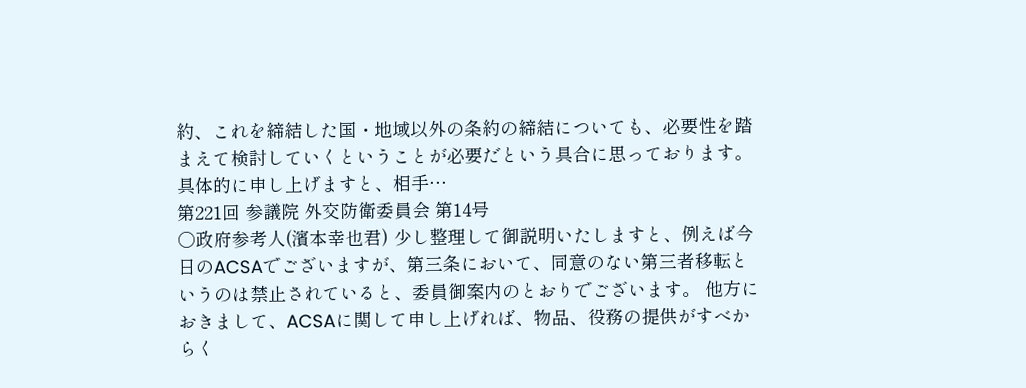約、これを締結した国・地域以外の条約の締結についても、必要性を踏まえて検討していくということが必要だという具合に思っております。 具体的に申し上げますと、相手…
第221回 参議院 外交防衛委員会 第14号
○政府参考人(濱本幸也君) 少し整理して御説明いたしますと、例えば今日のACSAでございますが、第三条において、同意のない第三者移転というのは禁止されていると、委員御案内のとおりでございます。 他方におきまして、ACSAに関して申し上げれば、物品、役務の提供がすべからく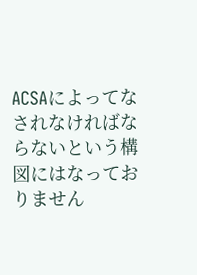ACSAによってなされなければならないという構図にはなっておりません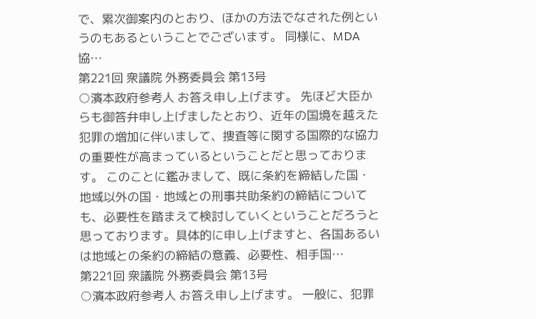で、累次御案内のとおり、ほかの方法でなされた例というのもあるということでございます。 同様に、MDA協…
第221回 衆議院 外務委員会 第13号
○濱本政府参考人 お答え申し上げます。 先ほど大臣からも御答弁申し上げましたとおり、近年の国境を越えた犯罪の増加に伴いまして、捜査等に関する国際的な協力の重要性が高まっているということだと思っております。 このことに鑑みまして、既に条約を締結した国・地域以外の国・地域との刑事共助条約の締結についても、必要性を踏まえて検討していくということだろうと思っております。具体的に申し上げますと、各国あるいは地域との条約の締結の意義、必要性、相手国…
第221回 衆議院 外務委員会 第13号
○濱本政府参考人 お答え申し上げます。 一般に、犯罪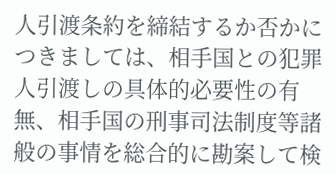人引渡条約を締結するか否かにつきましては、相手国との犯罪人引渡しの具体的必要性の有無、相手国の刑事司法制度等諸般の事情を総合的に勘案して検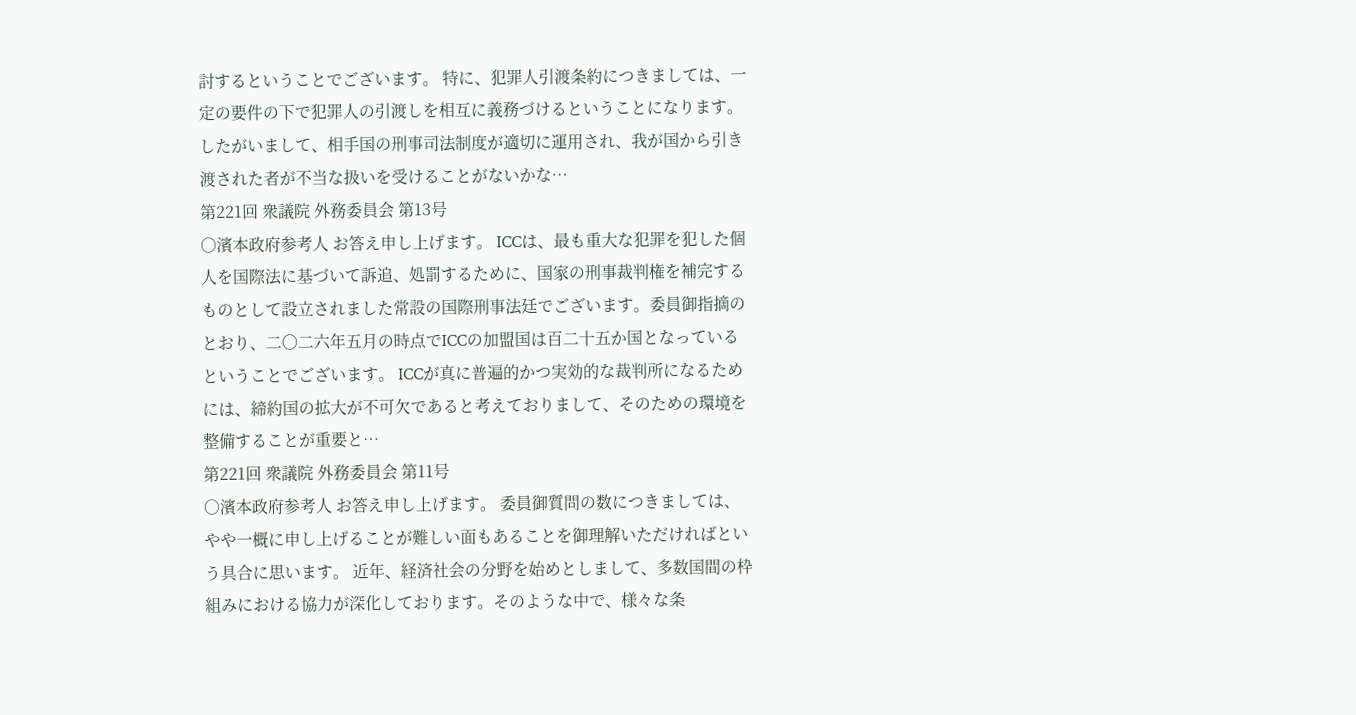討するということでございます。 特に、犯罪人引渡条約につきましては、一定の要件の下で犯罪人の引渡しを相互に義務づけるということになります。したがいまして、相手国の刑事司法制度が適切に運用され、我が国から引き渡された者が不当な扱いを受けることがないかな…
第221回 衆議院 外務委員会 第13号
○濱本政府参考人 お答え申し上げます。 ICCは、最も重大な犯罪を犯した個人を国際法に基づいて訴追、処罰するために、国家の刑事裁判権を補完するものとして設立されました常設の国際刑事法廷でございます。委員御指摘のとおり、二〇二六年五月の時点でICCの加盟国は百二十五か国となっているということでございます。 ICCが真に普遍的かつ実効的な裁判所になるためには、締約国の拡大が不可欠であると考えておりまして、そのための環境を整備することが重要と…
第221回 衆議院 外務委員会 第11号
○濱本政府参考人 お答え申し上げます。 委員御質問の数につきましては、やや一概に申し上げることが難しい面もあることを御理解いただければという具合に思います。 近年、経済社会の分野を始めとしまして、多数国間の枠組みにおける協力が深化しております。そのような中で、様々な条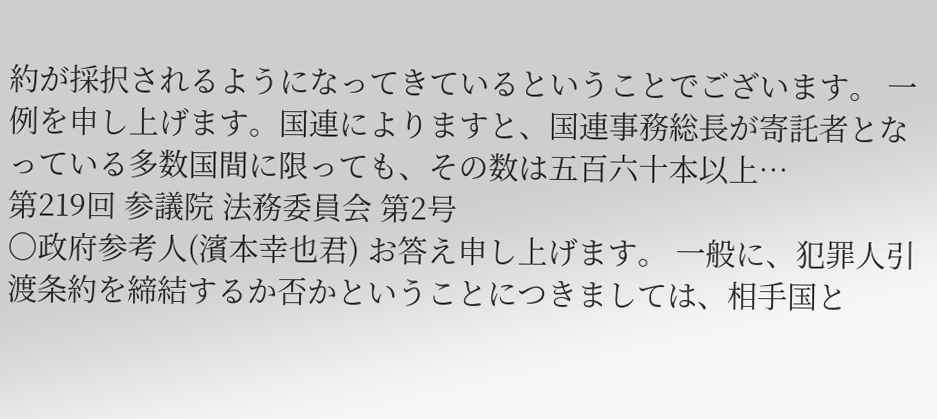約が採択されるようになってきているということでございます。 一例を申し上げます。国連によりますと、国連事務総長が寄託者となっている多数国間に限っても、その数は五百六十本以上…
第219回 参議院 法務委員会 第2号
○政府参考人(濱本幸也君) お答え申し上げます。 一般に、犯罪人引渡条約を締結するか否かということにつきましては、相手国と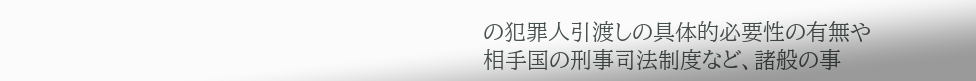の犯罪人引渡しの具体的必要性の有無や相手国の刑事司法制度など、諸般の事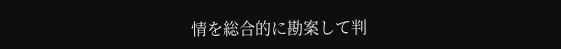情を総合的に勘案して判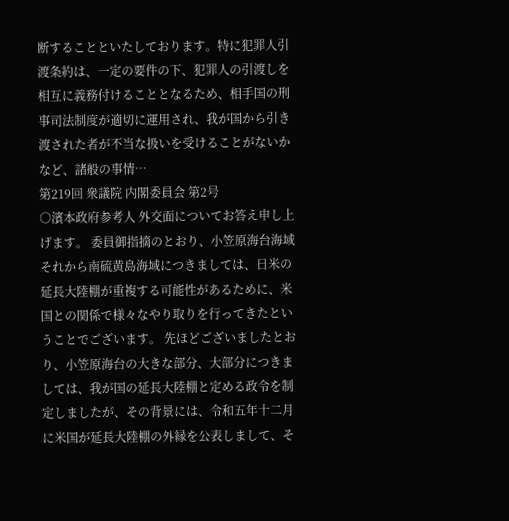断することといたしております。特に犯罪人引渡条約は、一定の要件の下、犯罪人の引渡しを相互に義務付けることとなるため、相手国の刑事司法制度が適切に運用され、我が国から引き渡された者が不当な扱いを受けることがないかなど、諸般の事情…
第219回 衆議院 内閣委員会 第2号
○濱本政府参考人 外交面についてお答え申し上げます。 委員御指摘のとおり、小笠原海台海域それから南硫黄島海域につきましては、日米の延長大陸棚が重複する可能性があるために、米国との関係で様々なやり取りを行ってきたということでございます。 先ほどございましたとおり、小笠原海台の大きな部分、大部分につきましては、我が国の延長大陸棚と定める政令を制定しましたが、その背景には、令和五年十二月に米国が延長大陸棚の外縁を公表しまして、そ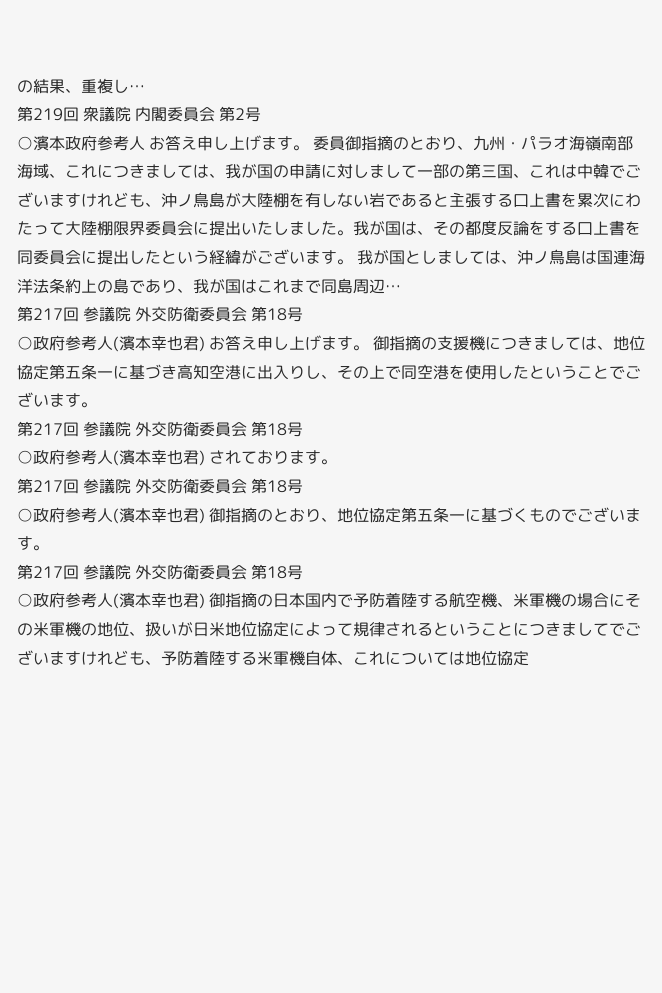の結果、重複し…
第219回 衆議院 内閣委員会 第2号
○濱本政府参考人 お答え申し上げます。 委員御指摘のとおり、九州・パラオ海嶺南部海域、これにつきましては、我が国の申請に対しまして一部の第三国、これは中韓でございますけれども、沖ノ鳥島が大陸棚を有しない岩であると主張する口上書を累次にわたって大陸棚限界委員会に提出いたしました。我が国は、その都度反論をする口上書を同委員会に提出したという経緯がございます。 我が国としましては、沖ノ鳥島は国連海洋法条約上の島であり、我が国はこれまで同島周辺…
第217回 参議院 外交防衛委員会 第18号
○政府参考人(濱本幸也君) お答え申し上げます。 御指摘の支援機につきましては、地位協定第五条一に基づき高知空港に出入りし、その上で同空港を使用したということでございます。
第217回 参議院 外交防衛委員会 第18号
○政府参考人(濱本幸也君) されております。
第217回 参議院 外交防衛委員会 第18号
○政府参考人(濱本幸也君) 御指摘のとおり、地位協定第五条一に基づくものでございます。
第217回 参議院 外交防衛委員会 第18号
○政府参考人(濱本幸也君) 御指摘の日本国内で予防着陸する航空機、米軍機の場合にその米軍機の地位、扱いが日米地位協定によって規律されるということにつきましてでございますけれども、予防着陸する米軍機自体、これについては地位協定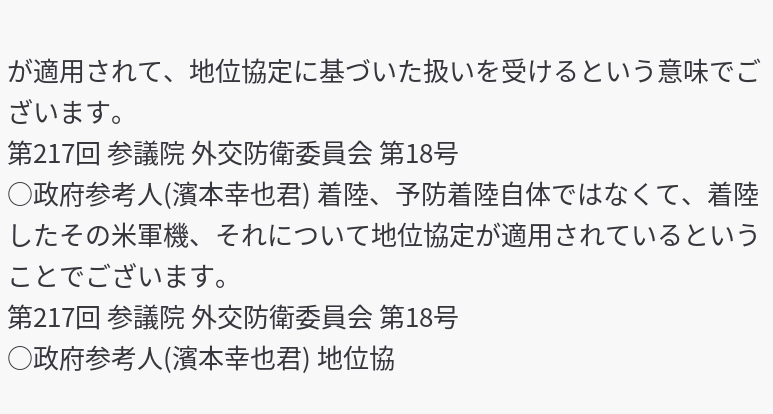が適用されて、地位協定に基づいた扱いを受けるという意味でございます。
第217回 参議院 外交防衛委員会 第18号
○政府参考人(濱本幸也君) 着陸、予防着陸自体ではなくて、着陸したその米軍機、それについて地位協定が適用されているということでございます。
第217回 参議院 外交防衛委員会 第18号
○政府参考人(濱本幸也君) 地位協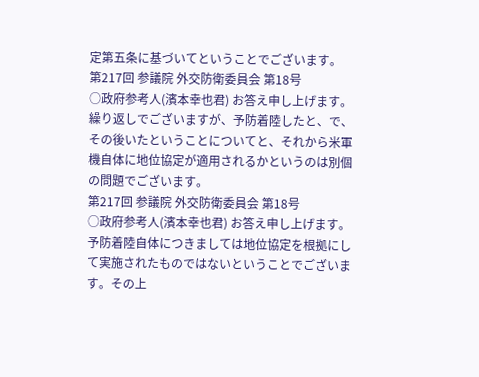定第五条に基づいてということでございます。
第217回 参議院 外交防衛委員会 第18号
○政府参考人(濱本幸也君) お答え申し上げます。 繰り返しでございますが、予防着陸したと、で、その後いたということについてと、それから米軍機自体に地位協定が適用されるかというのは別個の問題でございます。
第217回 参議院 外交防衛委員会 第18号
○政府参考人(濱本幸也君) お答え申し上げます。 予防着陸自体につきましては地位協定を根拠にして実施されたものではないということでございます。その上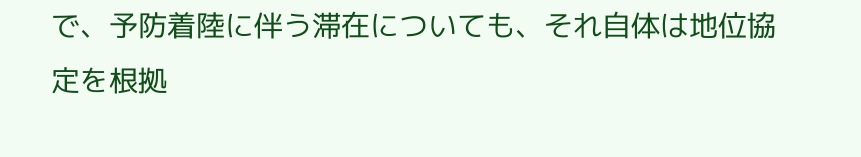で、予防着陸に伴う滞在についても、それ自体は地位協定を根拠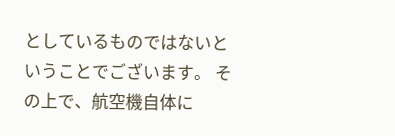としているものではないということでございます。 その上で、航空機自体に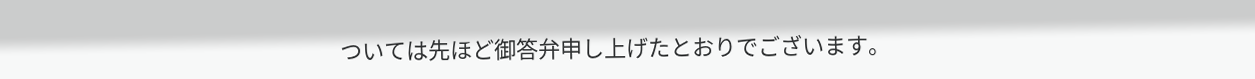ついては先ほど御答弁申し上げたとおりでございます。